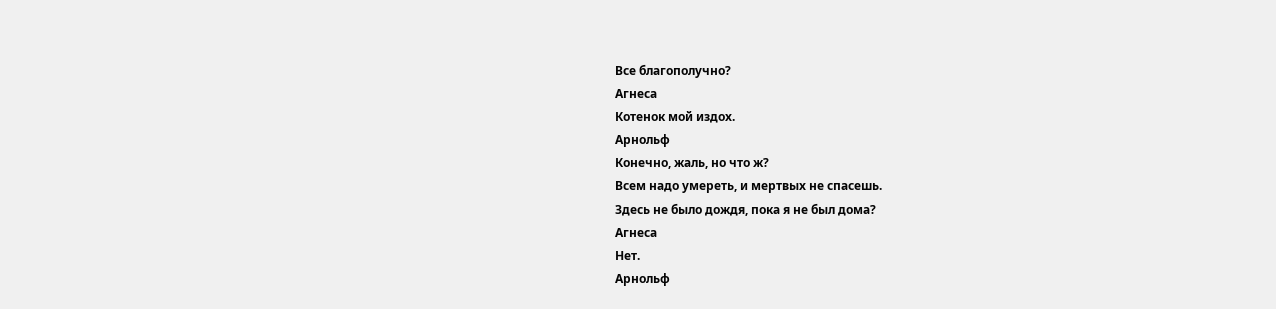Все благополучно?
Агнеса
Котенок мой издох.
Арнольф
Конечно, жаль, но что ж?
Всем надо умереть, и мертвых не спасешь.
Здесь не было дождя, пока я не был дома?
Агнеса
Нет.
Арнольф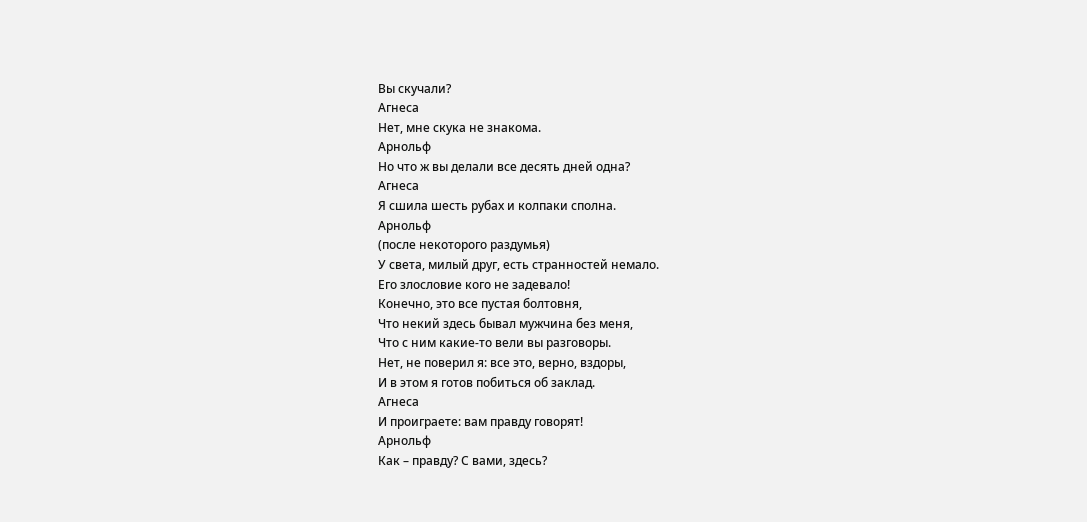Вы скучали?
Агнеса
Нет, мне скука не знакома.
Арнольф
Но что ж вы делали все десять дней одна?
Агнеса
Я сшила шесть рубах и колпаки сполна.
Арнольф
(после некоторого раздумья)
У света, милый друг, есть странностей немало.
Его злословие кого не задевало!
Конечно, это все пустая болтовня,
Что некий здесь бывал мужчина без меня,
Что с ним какие-то вели вы разговоры.
Нет, не поверил я: все это, верно, вздоры,
И в этом я готов побиться об заклад.
Агнеса
И проиграете: вам правду говорят!
Арнольф
Как – правду? С вами, здесь?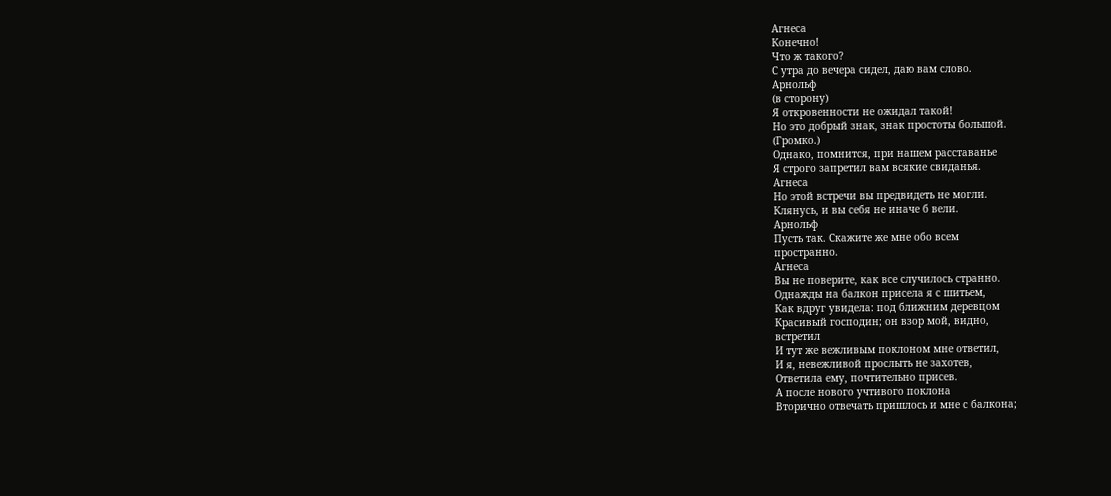Агнеса
Конечно!
Что ж такого?
С утра до вечера сидел, даю вам слово.
Арнольф
(в сторону)
Я откровенности не ожидал такой!
Но это добрый знак, знак простоты большой.
(Громко.)
Однако, помнится, при нашем расставанье
Я строго запретил вам всякие свиданья.
Агнеса
Но этой встречи вы предвидеть не могли.
Клянусь, и вы себя не иначе б вели.
Арнольф
Пусть так. Скажите же мне обо всем
пространно.
Агнеса
Вы не поверите, как все случилось странно.
Однажды на балкон присела я с шитьем,
Как вдруг увидела: под ближним деревцом
Красивый господин; он взор мой, видно,
встретил
И тут же вежливым поклоном мне ответил,
И я, невежливой прослыть не захотев,
Ответила ему, почтительно присев.
А после нового учтивого поклона
Вторично отвечать пришлось и мне с балкона;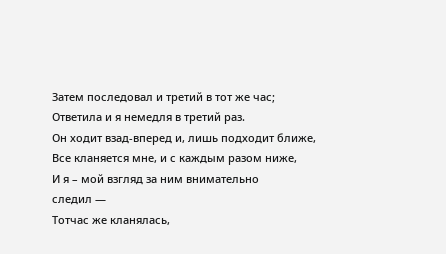Затем последовал и третий в тот же час;
Ответила и я немедля в третий раз.
Он ходит взад-вперед и, лишь подходит ближе,
Все кланяется мне, и с каждым разом ниже,
И я – мой взгляд за ним внимательно
следил —
Тотчас же кланялась,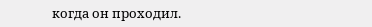когда он проходил.